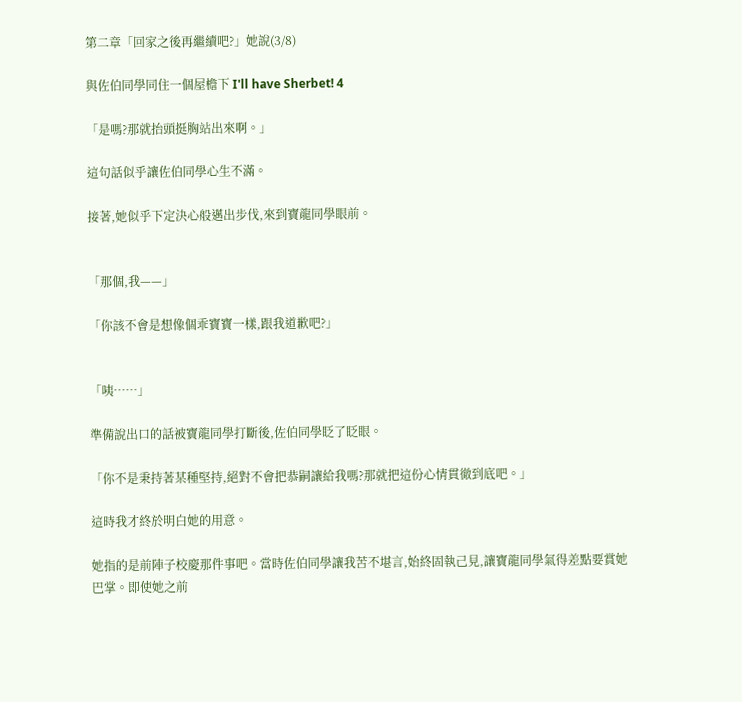第二章「回家之後再繼續吧?」她說(3/8)

與佐伯同學同住一個屋檐下 I'll have Sherbet! 4

「是嗎?那就抬頭挺胸站出來啊。」

這句話似乎讓佐伯同學心生不滿。

接著,她似乎下定決心般邁出步伐,來到寶龍同學眼前。


「那個,我——」

「你該不會是想像個乖寶寶一樣,跟我道歉吧?」


「咦……」

準備說出口的話被寶龍同學打斷後,佐伯同學眨了眨眼。

「你不是秉持著某種堅持,絕對不會把恭嗣讓給我嗎?那就把這份心情貫徹到底吧。」

這時我才終於明白她的用意。

她指的是前陣子校慶那件事吧。當時佐伯同學讓我苦不堪言,始終固執己見,讓寶龍同學氣得差點要賞她巴掌。即使她之前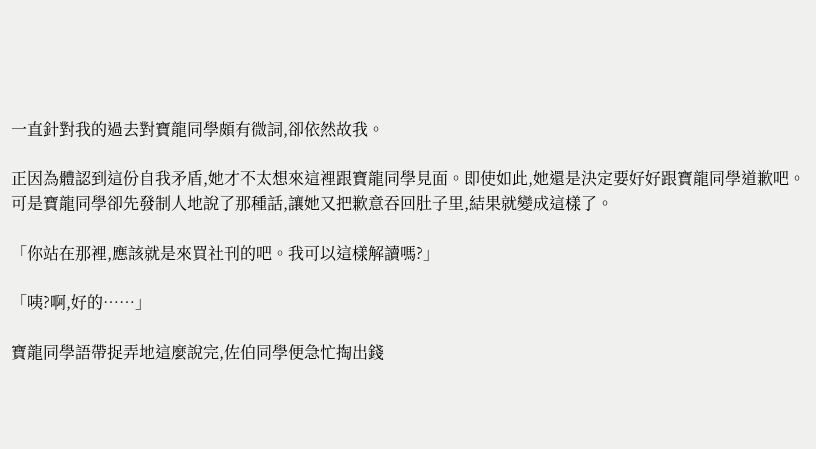一直針對我的過去對寶龍同學頗有微詞,卻依然故我。

正因為體認到這份自我矛盾,她才不太想來這裡跟寶龍同學見面。即使如此,她還是決定要好好跟寶龍同學道歉吧。可是寶龍同學卻先發制人地說了那種話,讓她又把歉意吞回肚子里,結果就變成這樣了。

「你站在那裡,應該就是來買社刊的吧。我可以這樣解讀嗎?」

「咦?啊,好的……」

寶龍同學語帶捉弄地這麼說完,佐伯同學便急忙掏出錢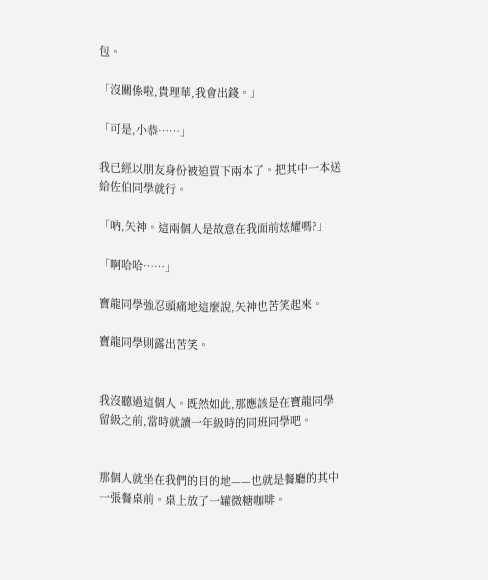包。

「沒關係啦,貴理華,我會出錢。」

「可是,小恭……」

我已經以朋友身份被迫買下兩本了。把其中一本送給佐伯同學就行。

「吶,矢神。這兩個人是故意在我面前炫耀嗎?」

「啊哈哈……」

寶龍同學強忍頭痛地這麼說,矢神也苦笑起來。

寶龍同學則露出苦笑。


我沒聽過這個人。既然如此,那應該是在寶龍同學留級之前,當時就讀一年級時的同班同學吧。


那個人就坐在我們的目的地——也就是餐廳的其中一張餐桌前。桌上放了一罐微糖咖啡。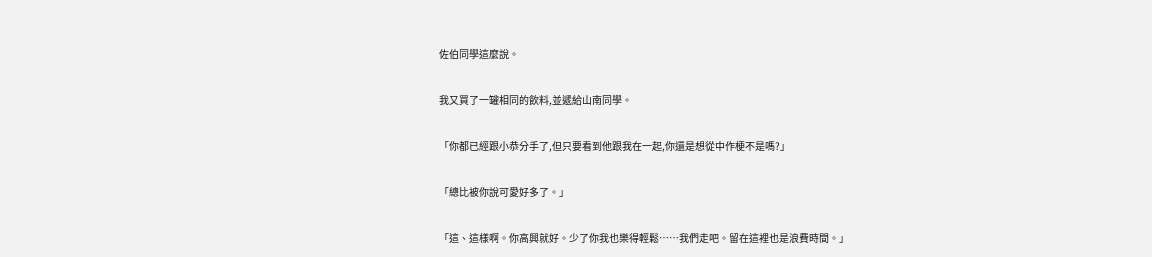佐伯同學這麼說。

我又買了一罐相同的飲料,並遞給山南同學。

「你都已經跟小恭分手了,但只要看到他跟我在一起,你還是想從中作梗不是嗎?」

「總比被你說可愛好多了。」

「這、這樣啊。你高興就好。少了你我也樂得輕鬆……我們走吧。留在這裡也是浪費時間。」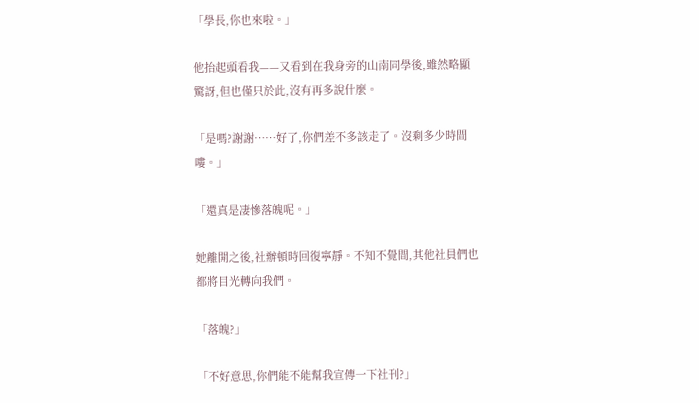「學長,你也來啦。」

他抬起頭看我——又看到在我身旁的山南同學後,雖然略顯驚訝,但也僅只於此,沒有再多說什麼。

「是嗎?謝謝……好了,你們差不多該走了。沒剩多少時間嘍。」

「還真是凄慘落魄呢。」

她離開之後,社辦頓時回復寧靜。不知不覺間,其他社員們也都將目光轉向我們。

「落魄?」

「不好意思,你們能不能幫我宣傳一下社刊?」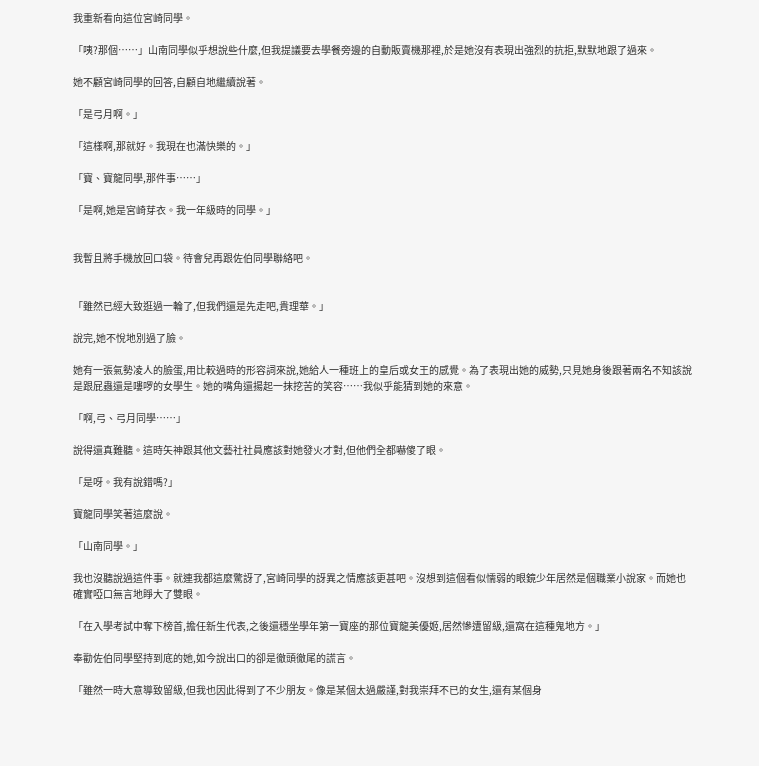我重新看向這位宮崎同學。

「咦?那個……」山南同學似乎想說些什麼,但我提議要去學餐旁邊的自動販賣機那裡,於是她沒有表現出強烈的抗拒,默默地跟了過來。

她不顧宮崎同學的回答,自顧自地繼續說著。

「是弓月啊。」

「這樣啊,那就好。我現在也滿快樂的。」

「寶、寶龍同學,那件事……」

「是啊,她是宮崎芽衣。我一年級時的同學。」


我暫且將手機放回口袋。待會兒再跟佐伯同學聯絡吧。


「雖然已經大致逛過一輪了,但我們還是先走吧,貴理華。」

說完,她不悅地別過了臉。

她有一張氣勢凌人的臉蛋,用比較過時的形容詞來說,她給人一種班上的皇后或女王的感覺。為了表現出她的威勢,只見她身後跟著兩名不知該說是跟屁蟲還是嘍啰的女學生。她的嘴角還揚起一抹挖苦的笑容……我似乎能猜到她的來意。

「啊,弓、弓月同學……」

說得還真難聽。這時矢神跟其他文藝社社員應該對她發火才對,但他們全都嚇傻了眼。

「是呀。我有說錯嗎?」

寶龍同學笑著這麼說。

「山南同學。」

我也沒聽說過這件事。就連我都這麼驚訝了,宮崎同學的訝異之情應該更甚吧。沒想到這個看似懦弱的眼鏡少年居然是個職業小說家。而她也確實啞口無言地睜大了雙眼。

「在入學考試中奪下榜首,擔任新生代表,之後還穩坐學年第一寶座的那位寶龍美優姬,居然慘遭留級,還窩在這種鬼地方。」

奉勸佐伯同學堅持到底的她,如今說出口的卻是徹頭徹尾的謊言。

「雖然一時大意導致留級,但我也因此得到了不少朋友。像是某個太過嚴謹,對我崇拜不已的女生,還有某個身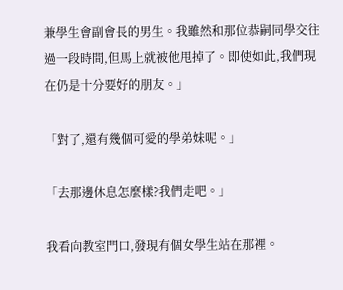兼學生會副會長的男生。我雖然和那位恭嗣同學交往過一段時間,但馬上就被他甩掉了。即使如此,我們現在仍是十分要好的朋友。」

「對了,還有幾個可愛的學弟妹呢。」

「去那邊休息怎麼樣?我們走吧。」

我看向教室門口,發現有個女學生站在那裡。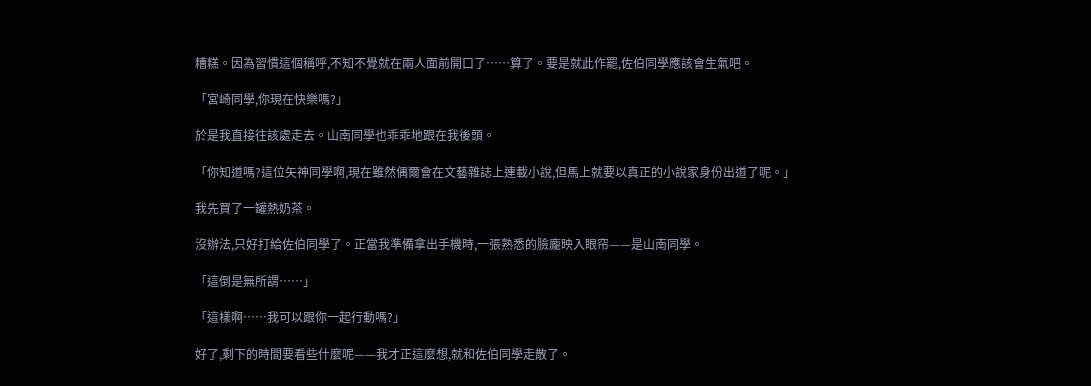糟糕。因為習慣這個稱呼,不知不覺就在兩人面前開口了……算了。要是就此作罷,佐伯同學應該會生氣吧。

「宮崎同學,你現在快樂嗎?」

於是我直接往該處走去。山南同學也乖乖地跟在我後頭。

「你知道嗎?這位矢神同學啊,現在雖然偶爾會在文藝雜誌上連載小說,但馬上就要以真正的小說家身份出道了呢。」

我先買了一罐熱奶茶。

沒辦法,只好打給佐伯同學了。正當我準備拿出手機時,一張熟悉的臉龐映入眼帘——是山南同學。

「這倒是無所謂……」

「這樣啊……我可以跟你一起行動嗎?」

好了,剩下的時間要看些什麼呢——我才正這麼想,就和佐伯同學走散了。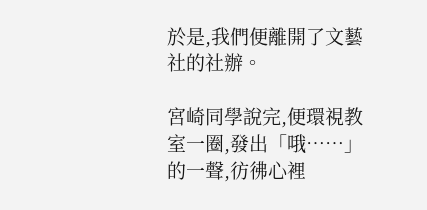於是,我們便離開了文藝社的社辦。

宮崎同學說完,便環視教室一圈,發出「哦……」的一聲,彷彿心裡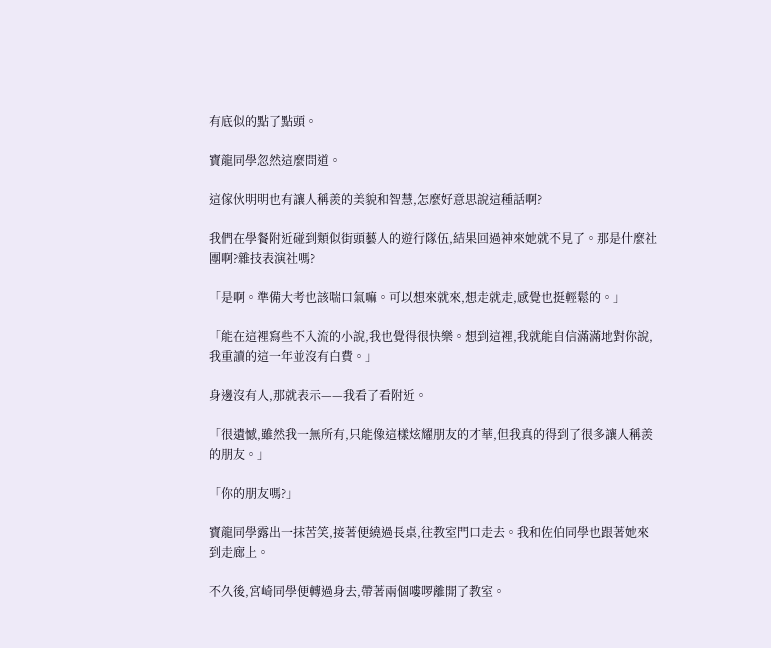有底似的點了點頭。

寶龍同學忽然這麼問道。

這傢伙明明也有讓人稱羨的美貌和智慧,怎麼好意思說這種話啊?

我們在學餐附近碰到類似街頭藝人的遊行隊伍,結果回過神來她就不見了。那是什麼社團啊?雜技表演社嗎?

「是啊。準備大考也該喘口氣嘛。可以想來就來,想走就走,感覺也挺輕鬆的。」

「能在這裡寫些不入流的小說,我也覺得很快樂。想到這裡,我就能自信滿滿地對你說,我重讀的這一年並沒有白費。」

身邊沒有人,那就表示——我看了看附近。

「很遺憾,雖然我一無所有,只能像這樣炫耀朋友的才華,但我真的得到了很多讓人稱羨的朋友。」

「你的朋友嗎?」

寶龍同學露出一抹苦笑,接著便繞過長桌,往教室門口走去。我和佐伯同學也跟著她來到走廊上。

不久後,宮崎同學便轉過身去,帶著兩個嘍啰離開了教室。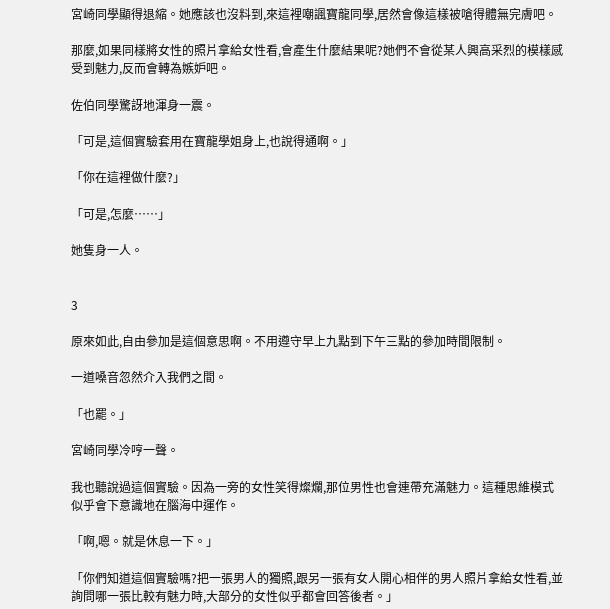宮崎同學顯得退縮。她應該也沒料到,來這裡嘲諷寶龍同學,居然會像這樣被嗆得體無完膚吧。

那麼,如果同樣將女性的照片拿給女性看,會產生什麼結果呢?她們不會從某人興高采烈的模樣感受到魅力,反而會轉為嫉妒吧。

佐伯同學驚訝地渾身一震。

「可是,這個實驗套用在寶龍學姐身上,也說得通啊。」

「你在這裡做什麼?」

「可是,怎麼……」

她隻身一人。


3

原來如此,自由參加是這個意思啊。不用遵守早上九點到下午三點的參加時間限制。

一道嗓音忽然介入我們之間。

「也罷。」

宮崎同學冷哼一聲。

我也聽說過這個實驗。因為一旁的女性笑得燦爛,那位男性也會連帶充滿魅力。這種思維模式似乎會下意識地在腦海中運作。

「啊,嗯。就是休息一下。」

「你們知道這個實驗嗎?把一張男人的獨照,跟另一張有女人開心相伴的男人照片拿給女性看,並詢問哪一張比較有魅力時,大部分的女性似乎都會回答後者。」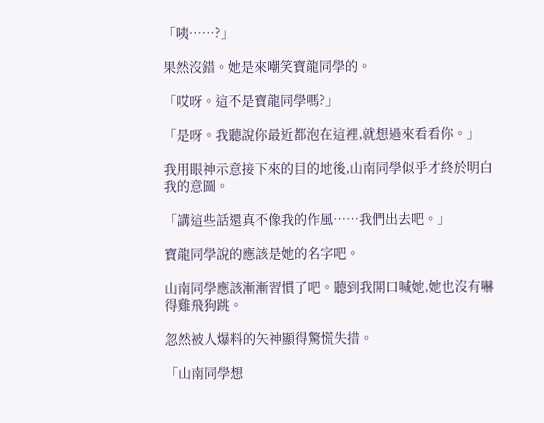「咦……?」

果然沒錯。她是來嘲笑寶龍同學的。

「哎呀。這不是寶龍同學嗎?」

「是呀。我聽說你最近都泡在這裡,就想過來看看你。」

我用眼神示意接下來的目的地後,山南同學似乎才終於明白我的意圖。

「講這些話還真不像我的作風……我們出去吧。」

寶龍同學說的應該是她的名字吧。

山南同學應該漸漸習慣了吧。聽到我開口喊她,她也沒有嚇得雞飛狗跳。

忽然被人爆料的矢神顯得驚慌失措。

「山南同學想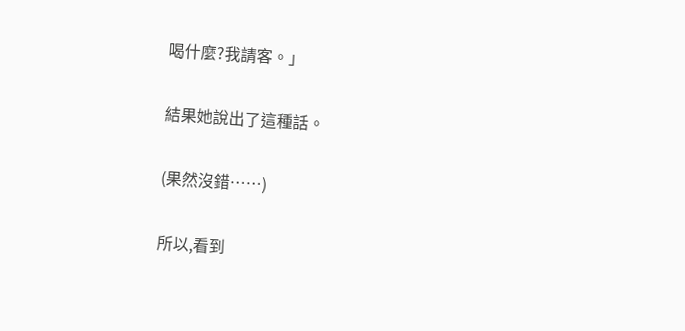喝什麼?我請客。」

結果她說出了這種話。

(果然沒錯……)

所以,看到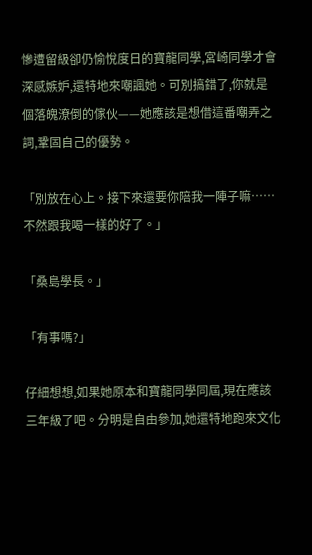慘遭留級卻仍愉悅度日的寶龍同學,宮崎同學才會深感嫉妒,還特地來嘲諷她。可別搞錯了,你就是個落魄潦倒的傢伙——她應該是想借這番嘲弄之詞,鞏固自己的優勢。

「別放在心上。接下來還要你陪我一陣子嘛……不然跟我喝一樣的好了。」

「桑島學長。」

「有事嗎?」

仔細想想,如果她原本和寶龍同學同屆,現在應該三年級了吧。分明是自由參加,她還特地跑來文化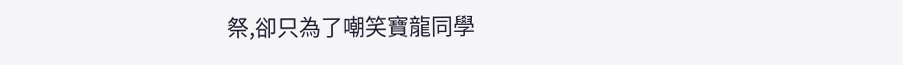祭,卻只為了嘲笑寶龍同學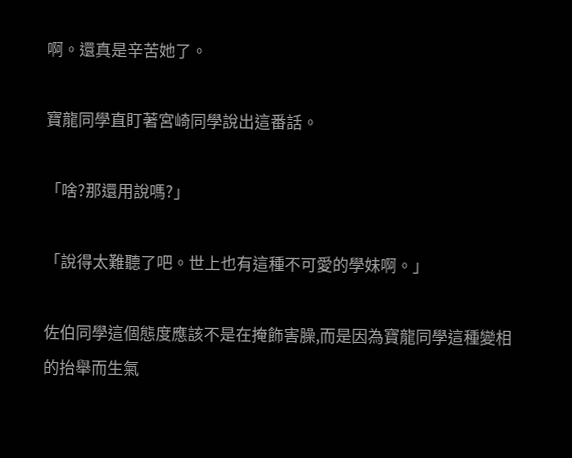啊。還真是辛苦她了。

寶龍同學直盯著宮崎同學說出這番話。

「啥?那還用說嗎?」

「說得太難聽了吧。世上也有這種不可愛的學妹啊。」

佐伯同學這個態度應該不是在掩飾害臊,而是因為寶龍同學這種變相的抬舉而生氣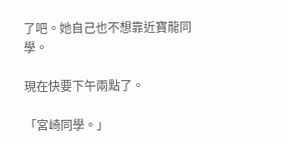了吧。她自己也不想靠近寶龍同學。

現在快要下午兩點了。

「宮崎同學。」